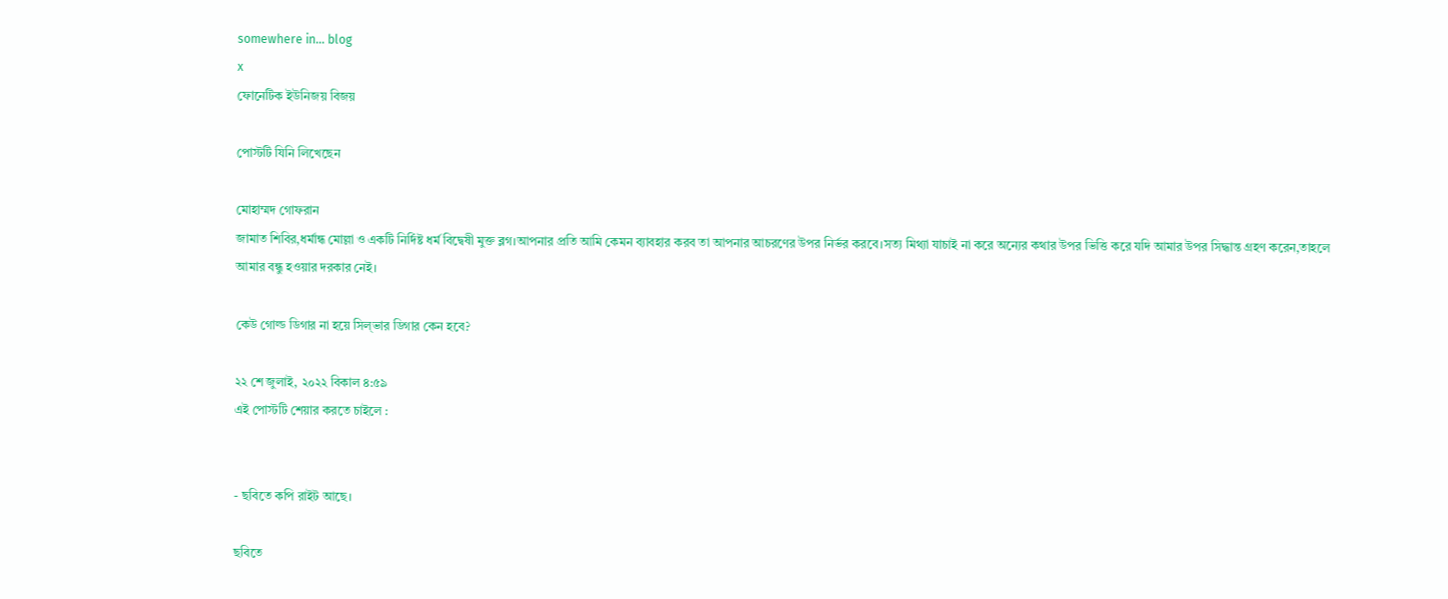somewhere in... blog
x
ফোনেটিক ইউনিজয় বিজয়

পোস্টটি যিনি লিখেছেন

মোহাম্মদ গোফরান
জামাত শিবির,ধর্মান্ধ মোল্লা ও একটি নির্দিষ্ট ধর্ম বিদ্বেষী মুক্ত ব্লগ।আপনার প্রতি আমি কেমন ব্যাবহার করব তা আপনার আচরণের উপর নির্ভর করবে।সত্য মিথ্যা যাচাই না করে অন্যের কথার উপর ভিত্তি করে যদি আমার উপর সিদ্ধান্ত গ্রহণ করেন,তাহলে আমার বন্ধু হওয়ার দরকার নেই।

কেউ গোল্ড ডিগার না হয়ে সিল্ভার ডিগার কেন হবে?

২২ শে জুলাই, ২০২২ বিকাল ৪:৫৯
এই পোস্টটি শেয়ার করতে চাইলে :


- ছবিতে কপি রাইট আছে।

ছবিতে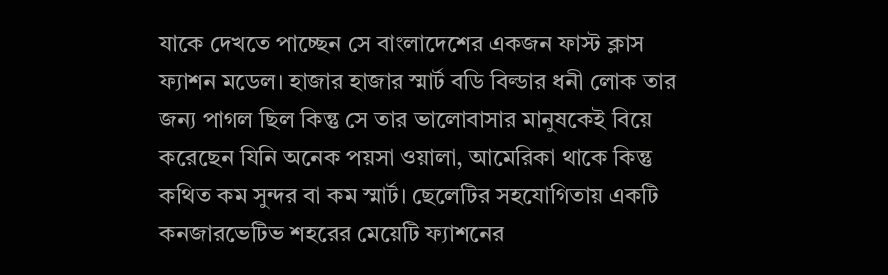যাকে দেখতে পাচ্ছেন সে বাংলাদেশের একজন ফাস্ট ক্লাস ফ্যাশন মডেল। হাজার হাজার স্মার্ট বডি বিল্ডার ধনী লোক তার জন্য পাগল ছিল কিন্তু সে তার ভালোবাসার মানুষকেই বিয়ে করেছেন যিনি অনেক পয়সা ওয়ালা, আমেরিকা থাকে কিন্তু কথিত কম সুন্দর বা কম স্মার্ট। ছেলেটির সহযোগিতায় একটি কনজারভেটিভ শহরের মেয়েটি ফ্যাশনের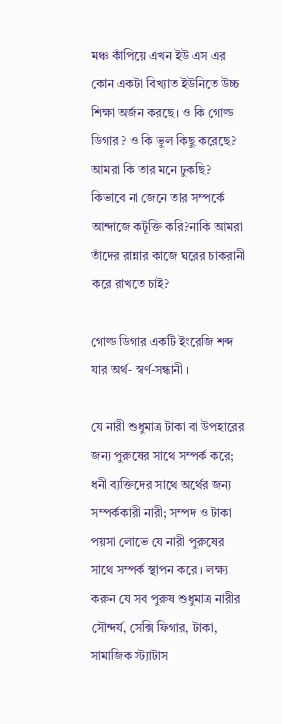মঞ্চ কাঁপিয়ে এখন ইউ এস এর কোন একটা বিখ্যাত ইউনিতে উচ্চ শিক্ষা অর্জন করছে। ও কি গোল্ড ডিগার ? ও কি ভুল কিছু করেছে? আমরা কি তার মনে ঢুকছি? কিভাবে না জেনে তার সম্পর্কে আন্দাজে কটূক্তি করি?নাকি আমরা তাঁদের রান্নার কাজে ঘরের চাকরানী করে রাখতে চাই?

গোল্ড ডিগার একটি ইংরেজি শব্দ যার অর্থ- স্বর্ণ-সন্ধানী ।

যে নারী শুধুমাত্র টাকা বা উপহারের জন্য পুরুষের সাথে সম্পর্ক করে; ধনী ব্যক্তিদের সাথে অর্থের জন্য সম্পর্ককারী নারী; সম্পদ ও টাকা পয়সা লোভে যে নারী পুরুষের সাথে সম্পর্ক স্থাপন করে । লক্ষ্য করুন যে সব পুরুষ শুধুমাত্র নারীর সৌন্দর্য, সেক্সি ফিগার, টাকা, সামাজিক স্ট্যাটাস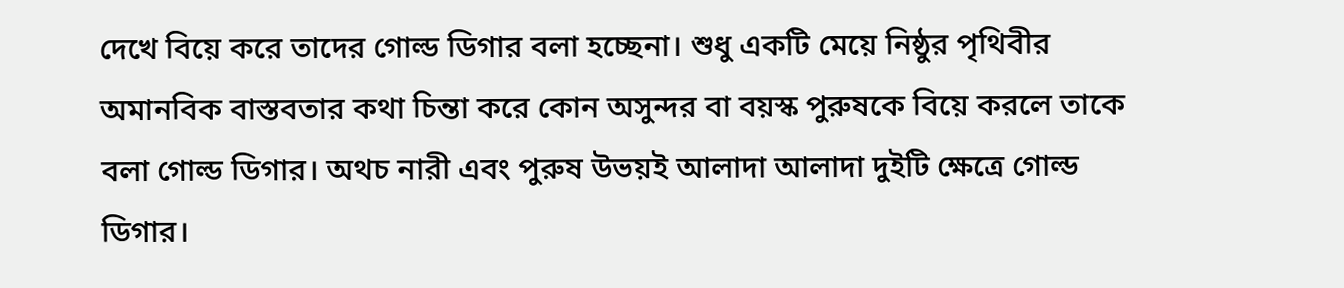দেখে বিয়ে করে তাদের গোল্ড ডিগার বলা হচ্ছেনা। শুধু একটি মেয়ে নিষ্ঠুর পৃথিবীর অমানবিক বাস্তবতার কথা চিন্তা করে কোন অসুন্দর বা বয়স্ক পুরুষকে বিয়ে করলে তাকে বলা গোল্ড ডিগার। অথচ নারী এবং পুরুষ উভয়ই আলাদা আলাদা দুইটি ক্ষেত্রে গোল্ড ডিগার।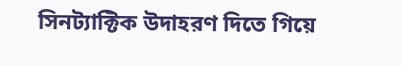সিনট্যাক্টিক উদাহরণ দিতে গিয়ে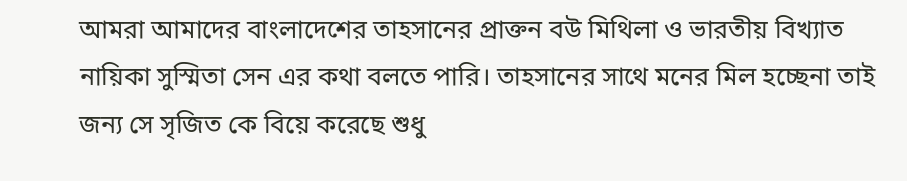আমরা আমাদের বাংলাদেশের তাহসানের প্রাক্তন বউ মিথিলা ও ভারতীয় বিখ্যাত নায়িকা সুস্মিতা সেন এর কথা বলতে পারি। তাহসানের সাথে মনের মিল হচ্ছেনা তাই জন্য সে সৃজিত কে বিয়ে করেছে শুধু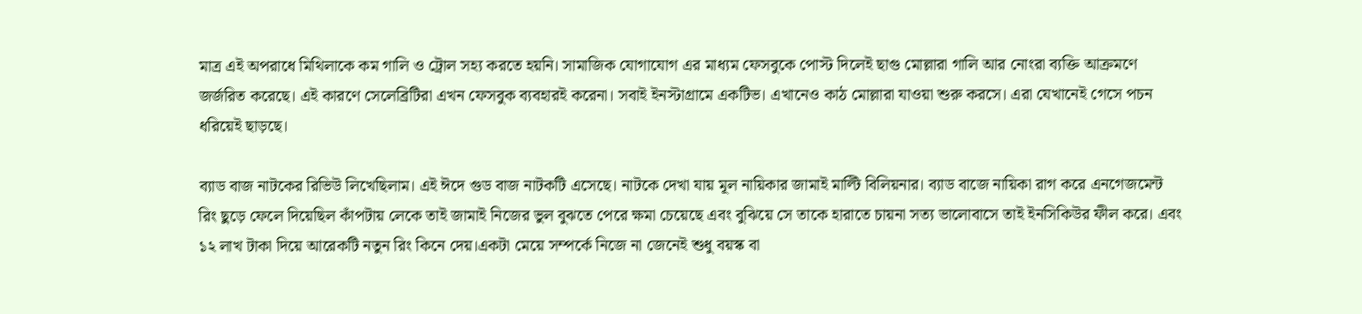মাত্র এই অপরাধে মিথিলাকে কম গালি ও ট্রোল সহ্য করতে হয়নি। সামাজিক যোগাযোগ এর মাধ্যম ফেসবুকে পোস্ট দিলেই ছাগু মোল্লারা গালি আর নোংরা ব্যক্তি আক্রমণে জর্জরিত করেছে। এই কারণে সেলেব্রিটিরা এখন ফেসবুক ব্যবহারই করেনা। সবাই ইনস্টাগ্রামে একটিভ। এখানেও কাঠ মোল্লারা যাওয়া শুরু করসে। এরা যেখানেই গেসে পচন ধরিয়েই ছাড়ছে।

ব্যাড বাজ নাটকের রিভিউ লিখেছিলাম। এই ঈদে গুড বাজ নাটকটি এসেছে। নাটকে দেখা যায় মূল নায়িকার জামাই মাল্টি বিলিয়নার। ব্যাড বাজে নায়িকা রাগ করে এনগেজমেন্ট রিং ছুড়ে ফেলে দিয়েছিল কাঁপটায় লেকে তাই জামাই নিজের ভুল বুঝতে পেরে ক্ষমা চেয়েছে এবং বুঝিয়ে সে তাকে হারাতে চায়না সত্য ভালোবাসে তাই ইনসিকিউর ফীল করে। এবং ১২ লাখ টাকা দিয়ে আরেকটি নতুন রিং কিনে দেয়।একটা মেয়ে সম্পর্কে নিজে না জেনেই শুধু বয়স্ক বা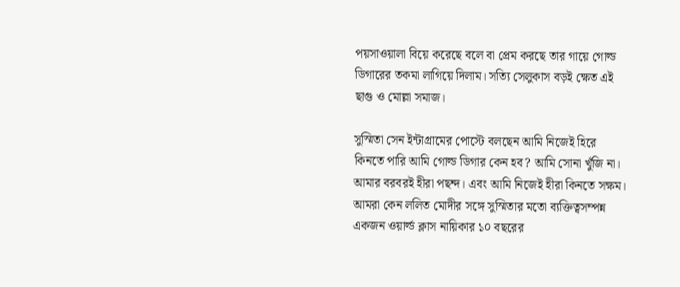পয়সাওয়ালা বিয়ে করেছে বলে বা প্রেম করছে তার গায়ে গোল্ড ডিগারের তকমা লাগিয়ে দিলাম। সত্যি সেলুকাস বড়ই ক্ষেত এই ছাগু ও মোল্লা সমাজ।

সুস্মিতা সেন ইন্টাগ্রামের পোস্টে বলছেন আমি নিজেই হিরে কিনতে পারি আমি গোল্ড ডিগার কেন হব? আমি সোনা খুঁজি না। আমার বরবরই হীরা পছন্দ। এবং আমি নিজেই হীরা কিনতে সক্ষম। আমরা কেন ললিত মোদীর সঙ্গে সুস্মিতার মতো ব্যক্তিত্বসম্পন্ন একজন ওয়ার্ল্ড ক্লাস নায়িকার ১০ বছরের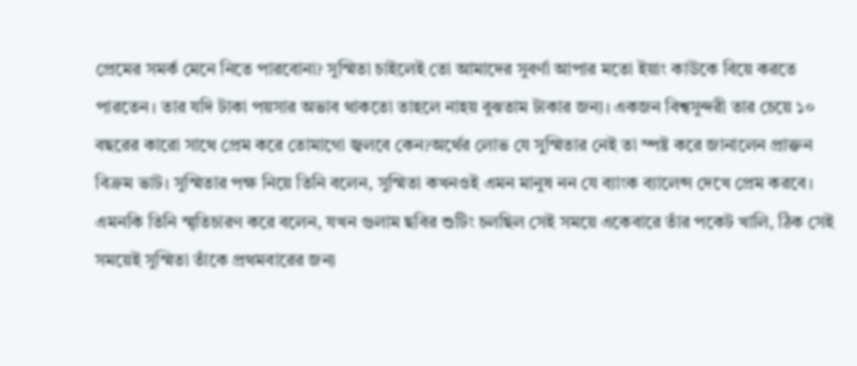প্রেমের সমর্ক মেনে নিতে পারবোনা? সুস্মিতা চাইলেই তো আমাদের সুবর্ণা আপার মতো ইয়াং কাউকে বিয়ে করতে পারতেন। তার যদি টাকা পয়সার অভাব থাকতো তাহলে নাহয় বুঝতাম টাকার জন্য। একজন বিশ্বসুন্দরী তার চেয়ে ১০ বছরের কারো সাথে প্রেম করে তোমাগো জ্বলবে কেন?অর্থের লোভ যে সুস্মিতার নেই তা স্পষ্ট করে জানালেন প্রাক্তন বিক্রম ভাট। সুস্মিতার পক্ষ নিয়ে তিনি বলেন, সুস্মিতা কখনওই এমন মানুষ নন যে ব্যাংক ব্যালেন্স দেখে প্রেম করবে। এমনকি তিনি স্মৃতিচারণ করে বলেন, যখন গুলাম ছবির শুটিং চলছিল সেই সময়ে একেবারে তাঁর পকেট খালি, ঠিক সেই সময়েই সুস্মিতা তাঁকে প্রথমবারের জন্য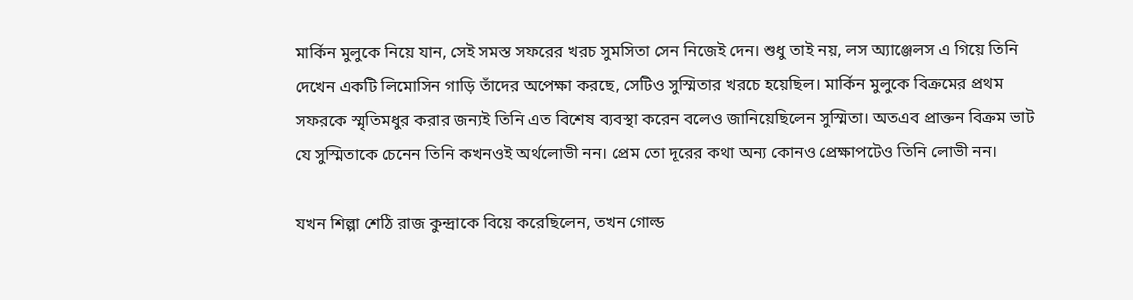মার্কিন মুলুকে নিয়ে যান, সেই সমস্ত সফরের খরচ সুমসিতা সেন নিজেই দেন। শুধু তাই নয়, লস অ্যাঞ্জেলস এ গিয়ে তিনি দেখেন একটি লিমোসিন গাড়ি তাঁদের অপেক্ষা করছে, সেটিও সুস্মিতার খরচে হয়েছিল। মার্কিন মুলুকে বিক্রমের প্রথম সফরকে স্মৃতিমধুর করার জন্যই তিনি এত বিশেষ ব্যবস্থা করেন বলেও জানিয়েছিলেন সুস্মিতা। অতএব প্রাক্তন বিক্রম ভাট যে সুস্মিতাকে চেনেন তিনি কখনওই অর্থলোভী নন। প্রেম তো দূরের কথা অন্য কোনও প্রেক্ষাপটেও তিনি লোভী নন।

যখন শিল্পা শেঠি রাজ কুন্দ্রাকে বিয়ে করেছিলেন, তখন গোল্ড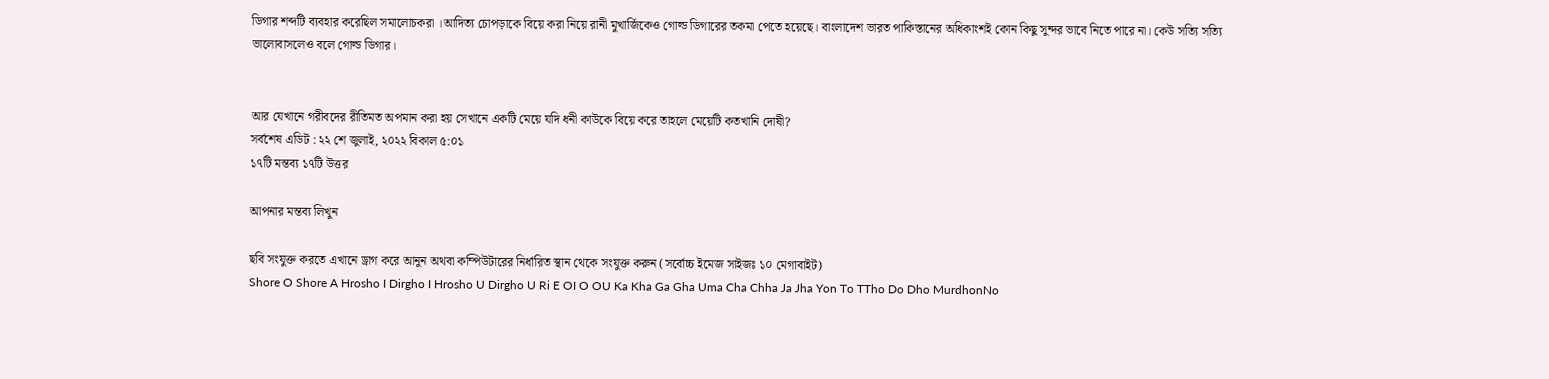ডিগার শব্দটি ব্যবহার করেছিল সমালোচকরা ।আদিত্য চোপড়াকে বিয়ে করা নিয়ে রানী মুখার্জিকেও গোল্ড ডিগারের তকমা পেতে হয়েছে। বাংলাদেশ ভারত পাকিস্তানের অধিকাংশই কোন কিছু সুন্দর ভাবে নিতে পারে না। কেউ সত্যি সত্যি ভালোবাসলেও বলে গোল্ড ডিগার।


আর যেখানে গরীবদের রীতিমত অপমান করা হয় সেখানে একটি মেয়ে যদি ধনী কাউকে বিয়ে করে তাহলে মেয়েটি কতখানি দোষী?
সর্বশেষ এডিট : ২২ শে জুলাই, ২০২২ বিকাল ৫:০১
১৭টি মন্তব্য ১৭টি উত্তর

আপনার মন্তব্য লিখুন

ছবি সংযুক্ত করতে এখানে ড্রাগ করে আনুন অথবা কম্পিউটারের নির্ধারিত স্থান থেকে সংযুক্ত করুন (সর্বোচ্চ ইমেজ সাইজঃ ১০ মেগাবাইট)
Shore O Shore A Hrosho I Dirgho I Hrosho U Dirgho U Ri E OI O OU Ka Kha Ga Gha Uma Cha Chha Ja Jha Yon To TTho Do Dho MurdhonNo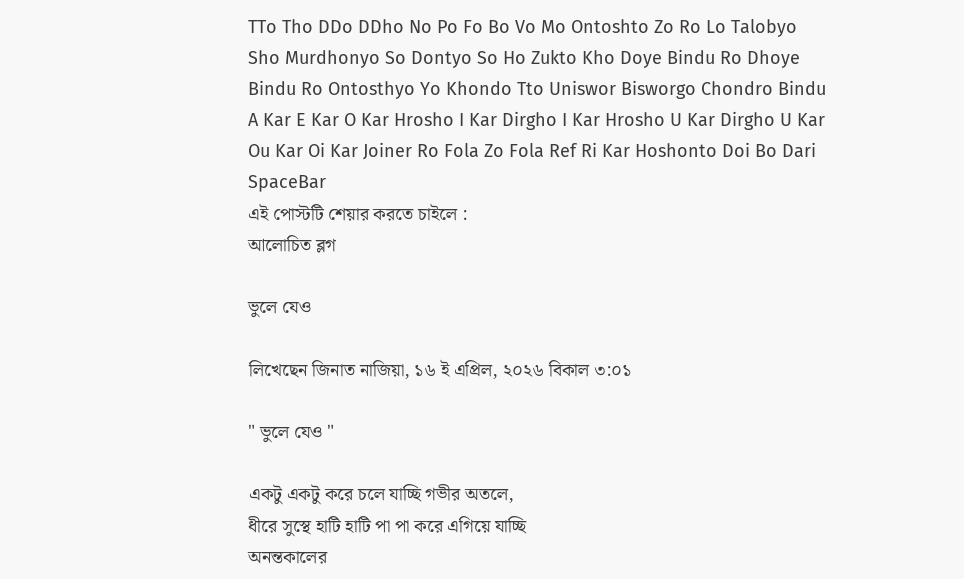TTo Tho DDo DDho No Po Fo Bo Vo Mo Ontoshto Zo Ro Lo Talobyo Sho Murdhonyo So Dontyo So Ho Zukto Kho Doye Bindu Ro Dhoye Bindu Ro Ontosthyo Yo Khondo Tto Uniswor Bisworgo Chondro Bindu A Kar E Kar O Kar Hrosho I Kar Dirgho I Kar Hrosho U Kar Dirgho U Kar Ou Kar Oi Kar Joiner Ro Fola Zo Fola Ref Ri Kar Hoshonto Doi Bo Dari SpaceBar
এই পোস্টটি শেয়ার করতে চাইলে :
আলোচিত ব্লগ

ভুলে যেও

লিখেছেন জিনাত নাজিয়া, ১৬ ই এপ্রিল, ২০২৬ বিকাল ৩:০১

" ভুলে যেও "

একটু একটু করে চলে যাচ্ছি গভীর অতলে,
ধীরে সুস্থে হাটি হাটি পা পা করে এগিয়ে যাচ্ছি
অনন্তকালের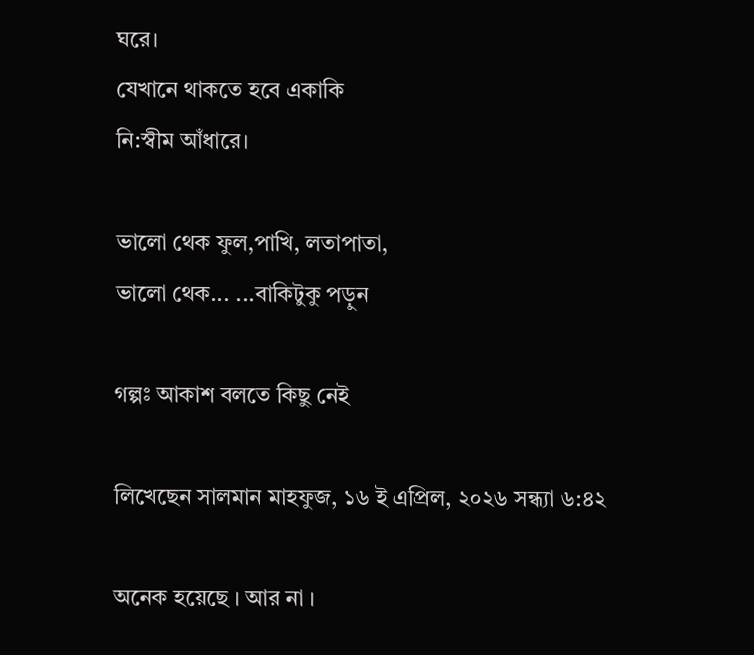ঘরে।
যেখানে থাকতে হবে একাকি
নি:স্বীম আঁধারে।

ভালো থেক ফুল,পাখি, লতাপাতা,
ভালো থেক... ...বাকিটুকু পড়ুন

গল্পঃ আকাশ বলতে কিছু নেই

লিখেছেন সালমান মাহফুজ, ১৬ ই এপ্রিল, ২০২৬ সন্ধ্যা ৬:৪২

অনেক হয়েছে । আর না ।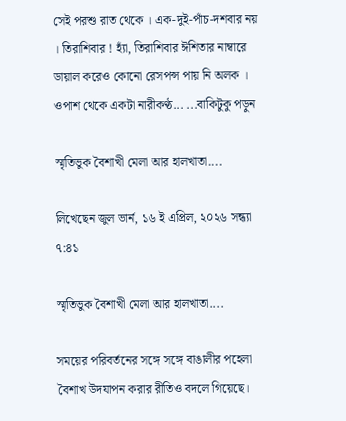সেই পরশু রাত থেকে । এক-দুই-পাঁচ-দশবার নয় । তিরাশিবার ! হ্যাঁ, তিরাশিবার ঈশিতার নাম্বারে ডায়াল করেও কোনো রেসপন্স পায় নি অলক ।
ওপাশ থেকে একটা নারীকণ্ঠ... ...বাকিটুকু পড়ুন

স্মৃতিভুক বৈশাখী মেলা আর হালখাতা....

লিখেছেন জুল ভার্ন, ১৬ ই এপ্রিল, ২০২৬ সন্ধ্যা ৭:৪১

স্মৃতিভুক বৈশাখী মেলা আর হালখাতা....

সময়ের পরিবর্তনের সঙ্গে সঙ্গে বাঙালীর পহেলা বৈশাখ উদযাপন করার রীতিও বদলে গিয়েছে।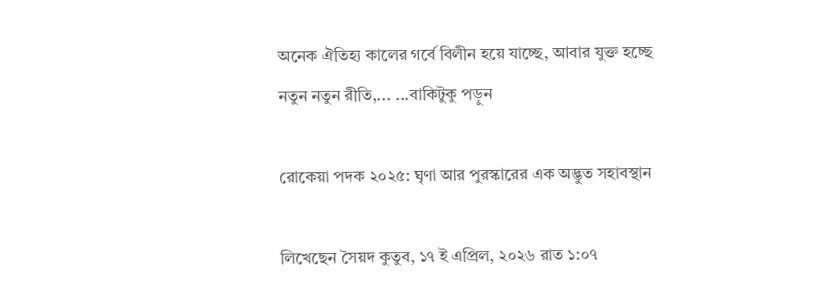অনেক ঐতিহ্য কালের গর্বে বিলীন হয়ে যাচ্ছে, আবার যুক্ত হচ্ছে নতুন নতুন রীতি,... ...বাকিটুকু পড়ুন

রোকেয়া পদক ২০২৫: ঘৃণা আর পুরস্কারের এক অদ্ভুত সহাবস্থান

লিখেছেন সৈয়দ কুতুব, ১৭ ই এপ্রিল, ২০২৬ রাত ১:০৭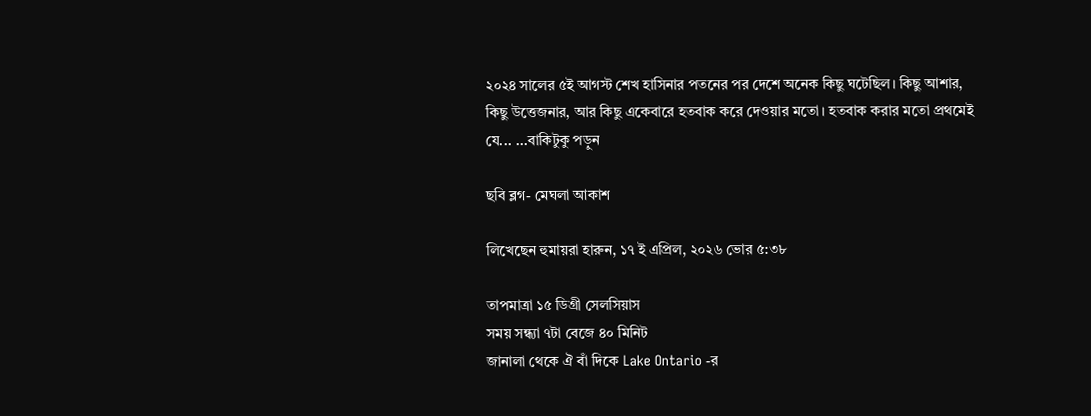২০২৪ সালের ৫ই আগস্ট শেখ হাসিনার পতনের পর দেশে অনেক কিছু ঘটেছিল। কিছু আশার, কিছু উত্তেজনার, আর কিছু একেবারে হতবাক করে দেওয়ার মতো। হতবাক করার মতো প্রথমেই যে... ...বাকিটুকু পড়ুন

ছবি ব্লগ- মেঘলা আকাশ

লিখেছেন হুমায়রা হারুন, ১৭ ই এপ্রিল, ২০২৬ ভোর ৫:৩৮

তাপমাত্রা ১৫ ডিগ্রী সেলসিয়াস
সময় সন্ধ্যা ৭টা বেজে ৪০ মিনিট
জানালা থেকে ঐ বাঁ দিকে Lake Ontario -র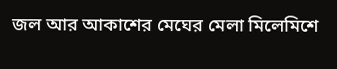জল আর আকাশের মেঘের মেলা মিলেমিশে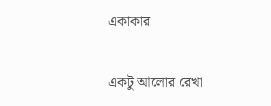একাকার


একটু আলোর রেখা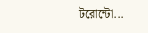টরোন্টো...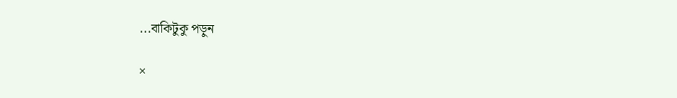...বাকিটুকু পড়ুন

×